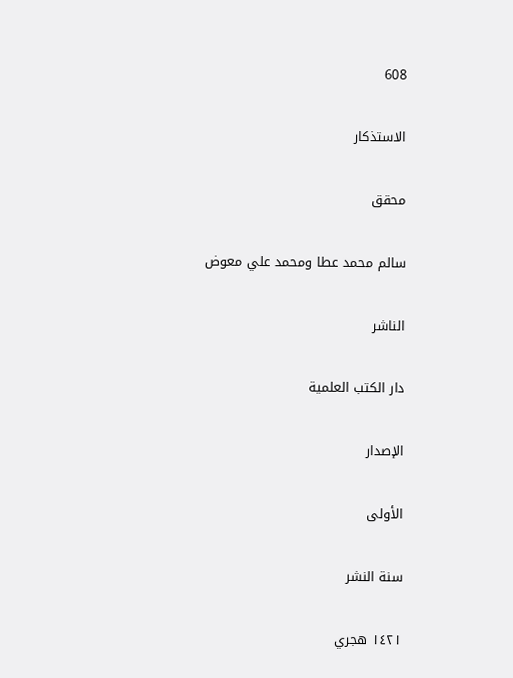608

الاستذكار

محقق

سالم محمد عطا ومحمد علي معوض

الناشر

دار الكتب العلمية

الإصدار

الأولى

سنة النشر

١٤٢١ هجري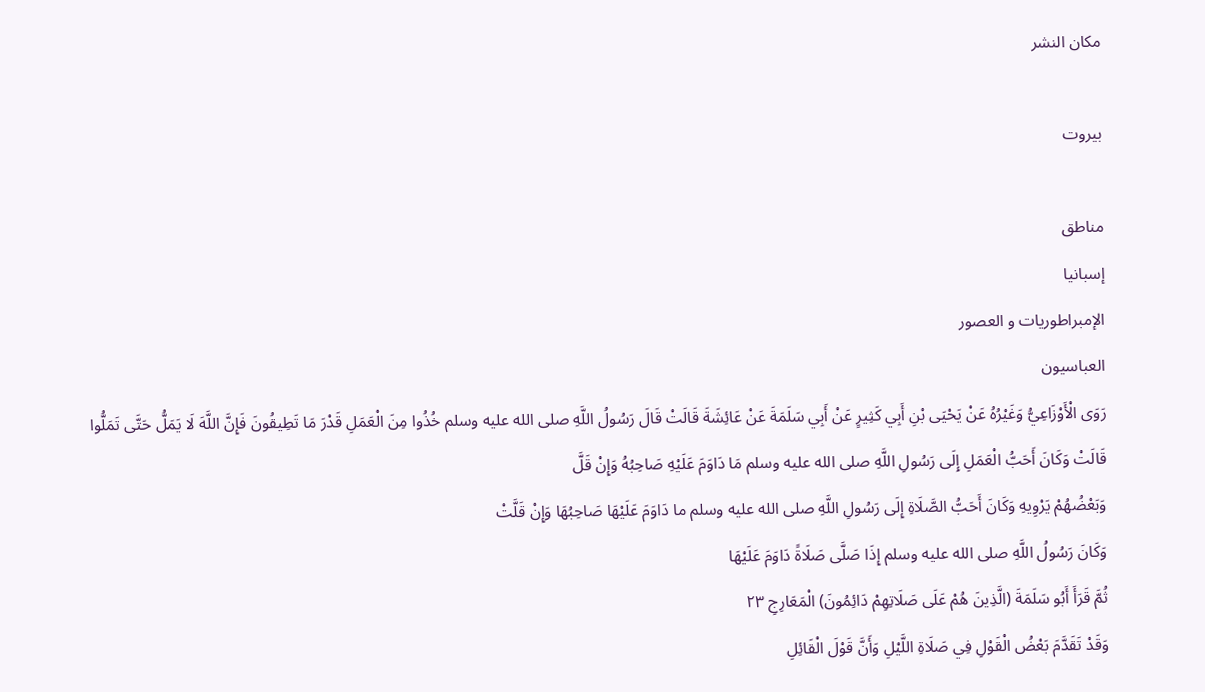مكان النشر

بيروت

مناطق
إسبانيا
الإمبراطوريات و العصور
العباسيون
رَوَى الْأَوْزَاعِيُّ وَغَيْرُهُ عَنْ يَحْيَى بْنِ أَبِي كَثِيرٍ عَنْ أَبِي سَلَمَةَ عَنْ عَائِشَةَ قَالَتْ قَالَ رَسُولُ اللَّهِ صلى الله عليه وسلم خُذُوا مِنَ الْعَمَلِ قَدْرَ مَا تَطِيقُونَ فَإِنَّ اللَّهَ لَا يَمَلُّ حَتَّى تَمَلُّوا
قَالَتْ وَكَانَ أَحَبُّ الْعَمَلِ إِلَى رَسُولِ اللَّهِ صلى الله عليه وسلم مَا دَاوَمَ عَلَيْهِ صَاحِبُهُ وَإِنْ قَلَّ
وَبَعْضُهُمْ يَرْوِيهِ وَكَانَ أَحَبُّ الصَّلَاةِ إِلَى رَسُولِ اللَّهِ صلى الله عليه وسلم ما دَاوَمَ عَلَيْهَا صَاحِبُهَا وَإِنْ قَلَّتْ
وَكَانَ رَسُولُ اللَّهِ صلى الله عليه وسلم إِذَا صَلَّى صَلَاةً دَاوَمَ عَلَيْهَا
ثُمَّ قَرَأَ أَبُو سَلَمَةَ (الَّذِينَ هُمْ عَلَى صَلَاتِهِمْ دَائِمُونَ) الْمَعَارِجِ ٢٣
وَقَدْ تَقَدَّمَ بَعْضُ الْقَوْلِ فِي صَلَاةِ اللَّيْلِ وَأَنَّ قَوْلَ الْقَائِلِ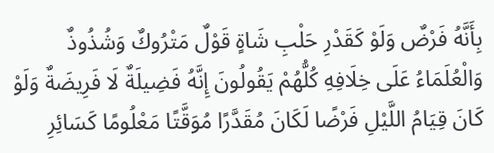بِأَنَّهُ فَرْضٌ وَلَوْ كَقَدْرِ حَلْبِ شَاةٍ قَوْلٌ مَتْرُوكٌ وَشُذُوذٌ وَالْعُلَمَاءُ عَلَى خِلَافِهِ كُلُّهُمْ يَقُولُونَ إِنَّهُ فَضِيلَةٌ لَا فَرِيضَةٌ وَلَوْ كَانَ قِيَامُ اللَّيْلِ فَرْضًا لَكَانَ مُقَدَّرًا مُوَقَّتًا مَعْلُومًا كَسَائِرِ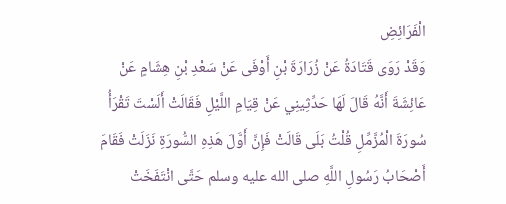الْفَرَائِضِ
وَقَدْ رَوَى قَتَادَةُ عَنْ زُرَارَةَ بْنِ أَوْفَى عَنْ سَعْدِ بْنِ هِشَامٍ عَنْ عَائِشَةَ أَنَّهُ قَالَ لَهَا حَدِّثِينِي عَنْ قِيَامِ اللَّيْلِ فَقَالَتْ أَلَسْتَ تَقْرَأُ سُورَةَ الْمُزَّمِّلِ قُلْتُ بَلَى قَالَتْ فَإِنَّ أَوَّلَ هَذِهِ السُّورَةِ نَزَلَتْ فَقَامَ أَصْحَابُ رَسُولِ اللَّهِ صلى الله عليه وسلم حَتَّى انْتَفَخَتْ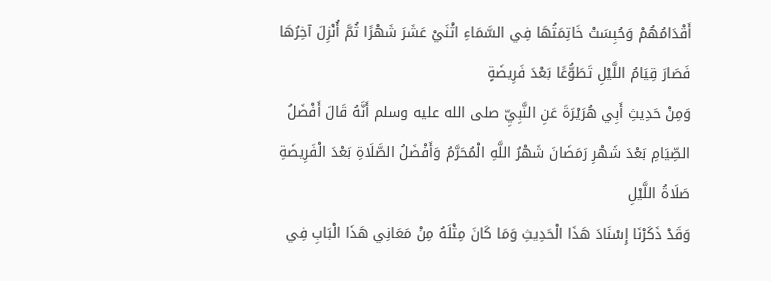أَقْدَامُهُمْ وَحُبِسَتْ خَاتِمَتُهَا فِي السَّمَاءِ اثْنَيْ عَشَرَ شَهْرًا ثُمَّ أُنْزِلَ آخِرُهَا فَصَارَ قِيَامُ اللَّيْلِ تَطَوُّعًا بَعْدَ فَرِيضَةٍ
وَمِنْ حَدِيثِ أَبِي هُرَيْرَةَ عَنِ النَّبِيِّ صلى الله عليه وسلم أَنَّهُ قَالَ أَفْضَلُ الصِّيَامِ بَعْدَ شَهْرِ رَمَضَانَ شَهْرُ اللَّهِ الْمُحَرَّمُ وَأَفْضَلُ الصَّلَاةِ بَعْدَ الْفَرِيضَةِ صَلَاةُ اللَّيْلِ
وَقَدْ ذَكَرْنَا إِسْنَادَ هَذَا الْحَدِيثِ وَمَا كَانَ مِثْلَهُ مِنْ مَعَانِي هَذَا الْبَابِ فِي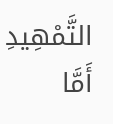التَّمْهِيدِ أَمَّا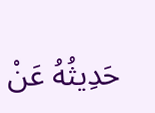حَدِيثُهُ عَنْ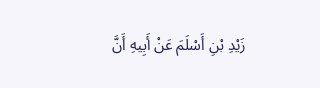زَيْدِ بْنِ أَسْلَمَ عَنْ أَبِيهِ أَنَّ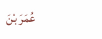عُمَرَ بْنَ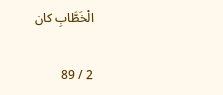الْخَطَّابِ كان

2 / 89